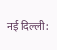नई दिल्ली: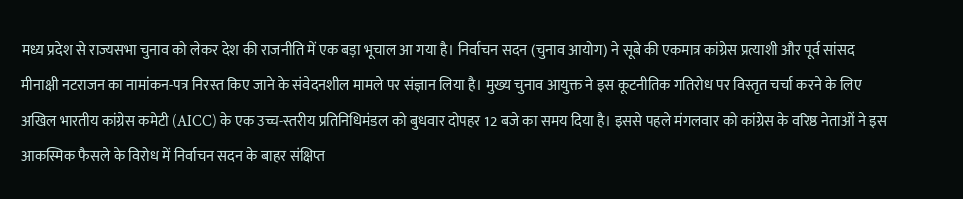मध्य प्रदेश से राज्यसभा चुनाव को लेकर देश की राजनीति में एक बड़ा भूचाल आ गया है। निर्वाचन सदन (चुनाव आयोग) ने सूबे की एकमात्र कांग्रेस प्रत्याशी और पूर्व सांसद मीनाक्षी नटराजन का नामांकन-पत्र निरस्त किए जाने के संवेदनशील मामले पर संज्ञान लिया है। मुख्य चुनाव आयुक्त ने इस कूटनीतिक गतिरोध पर विस्तृत चर्चा करने के लिए अखिल भारतीय कांग्रेस कमेटी (AICC) के एक उच्च-स्तरीय प्रतिनिधिमंडल को बुधवार दोपहर 12 बजे का समय दिया है। इससे पहले मंगलवार को कांग्रेस के वरिष्ठ नेताओं ने इस आकस्मिक फैसले के विरोध में निर्वाचन सदन के बाहर संक्षिप्त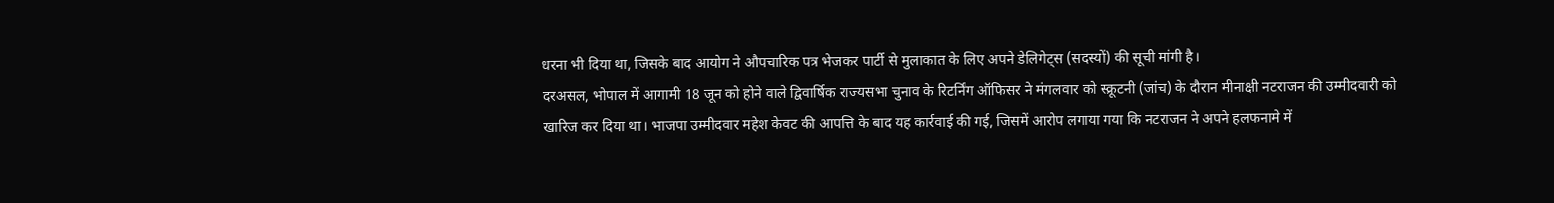धरना भी दिया था, जिसके बाद आयोग ने औपचारिक पत्र भेजकर पार्टी से मुलाकात के लिए अपने डेलिगेट्स (सदस्यों) की सूची मांगी है।
दरअसल, भोपाल में आगामी 18 जून को होने वाले द्विवार्षिक राज्यसभा चुनाव के रिटर्निंग ऑफिसर ने मंगलवार को स्क्रूटनी (जांच) के दौरान मीनाक्षी नटराजन की उम्मीदवारी को खारिज कर दिया था। भाजपा उम्मीदवार महेश केवट की आपत्ति के बाद यह कार्रवाई की गई, जिसमें आरोप लगाया गया कि नटराजन ने अपने हलफनामे में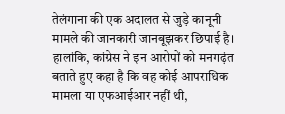तेलंगाना की एक अदालत से जुड़े कानूनी मामले की जानकारी जानबूझकर छिपाई है। हालांकि, कांग्रेस ने इन आरोपों को मनगढ़ंत बताते हुए कहा है कि वह कोई आपराधिक मामला या एफआईआर नहीं थी,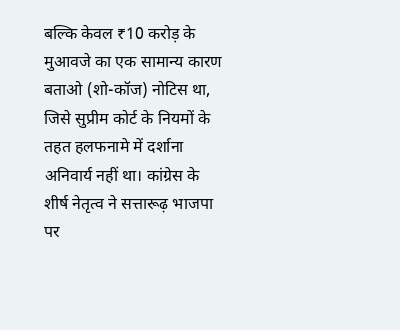बल्कि केवल ₹10 करोड़ के मुआवजे का एक सामान्य कारण बताओ (शो-कॉज) नोटिस था, जिसे सुप्रीम कोर्ट के नियमों के तहत हलफनामे में दर्शाना अनिवार्य नहीं था। कांग्रेस के शीर्ष नेतृत्व ने सत्तारूढ़ भाजपा पर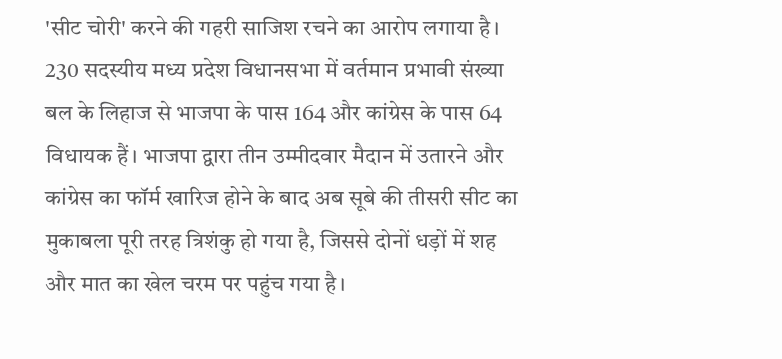'सीट चोरी' करने की गहरी साजिश रचने का आरोप लगाया है। 230 सदस्यीय मध्य प्रदेश विधानसभा में वर्तमान प्रभावी संख्या बल के लिहाज से भाजपा के पास 164 और कांग्रेस के पास 64 विधायक हैं। भाजपा द्वारा तीन उम्मीदवार मैदान में उतारने और कांग्रेस का फॉर्म खारिज होने के बाद अब सूबे की तीसरी सीट का मुकाबला पूरी तरह त्रिशंकु हो गया है, जिससे दोनों धड़ों में शह और मात का खेल चरम पर पहुंच गया है।